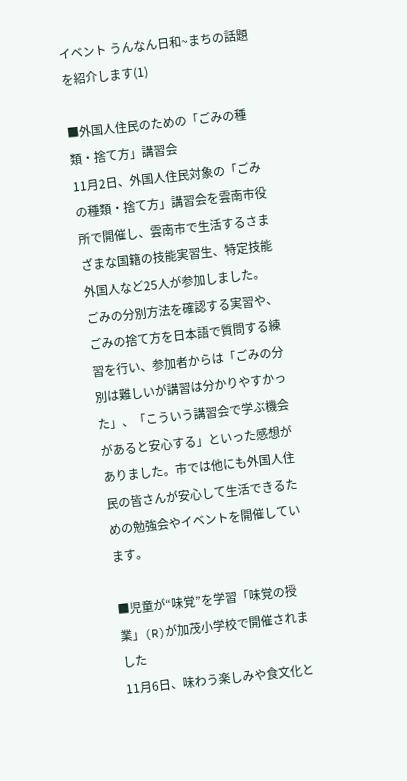イベント うんなん日和~まちの話題を紹介します(1)

■外国人住民のための「ごみの種類・捨て方」講習会
11月2日、外国人住民対象の「ごみの種類・捨て方」講習会を雲南市役所で開催し、雲南市で生活するさまざまな国籍の技能実習生、特定技能外国人など25人が参加しました。
ごみの分別方法を確認する実習や、ごみの捨て方を日本語で質問する練習を行い、参加者からは「ごみの分別は難しいが講習は分かりやすかった」、「こういう講習会で学ぶ機会があると安心する」といった感想がありました。市では他にも外国人住民の皆さんが安心して生活できるための勉強会やイベントを開催しています。

■児童が“味覚”を学習「味覚の授業」(R)が加茂小学校で開催されました
11月6日、味わう楽しみや食文化と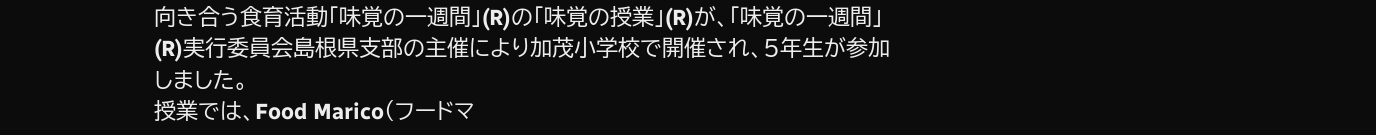向き合う食育活動「味覚の一週間」(R)の「味覚の授業」(R)が、「味覚の一週間」(R)実行委員会島根県支部の主催により加茂小学校で開催され、5年生が参加しました。
授業では、Food Marico(フードマ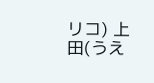リコ) 上田(うえ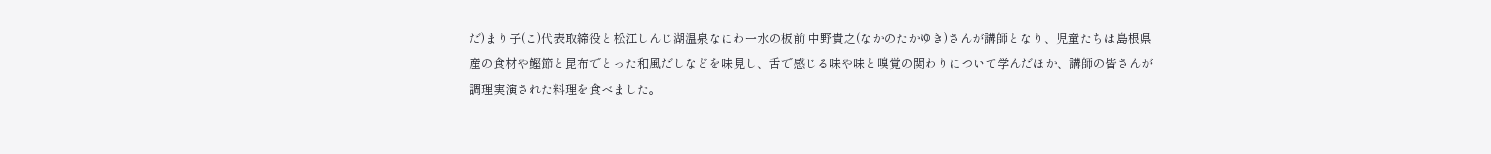だ)まり子(こ)代表取締役と松江しんじ湖温泉なにわ一水の板前 中野貴之(なかのたかゆき)さんが講師となり、児童たちは島根県産の食材や鰹節と昆布でとった和風だしなどを味見し、舌で感じる味や味と嗅覚の関わりについて学んだほか、講師の皆さんが調理実演された料理を食べました。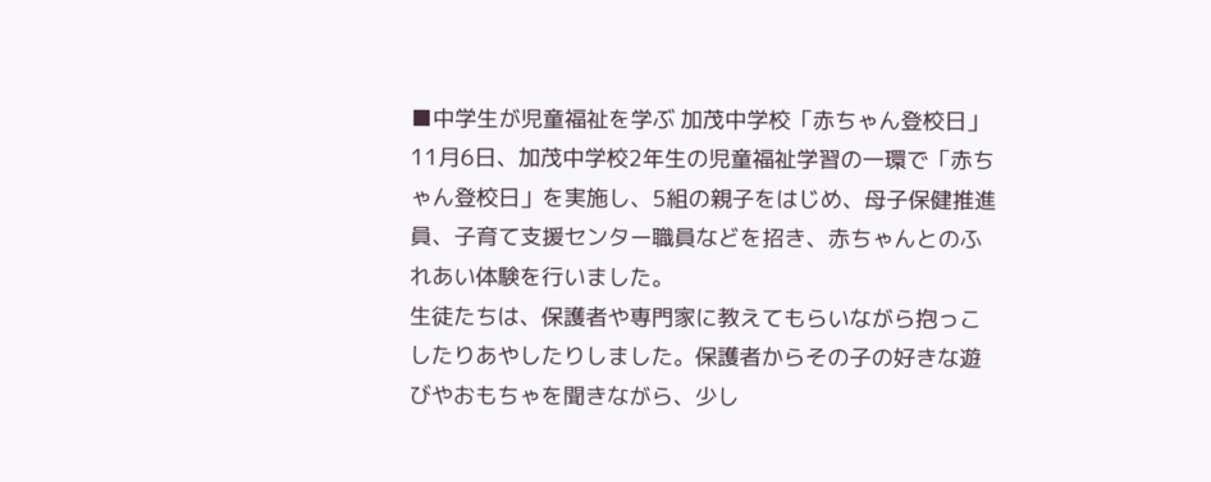■中学生が児童福祉を学ぶ 加茂中学校「赤ちゃん登校日」
11月6日、加茂中学校2年生の児童福祉学習の一環で「赤ちゃん登校日」を実施し、5組の親子をはじめ、母子保健推進員、子育て支援センター職員などを招き、赤ちゃんとのふれあい体験を行いました。
生徒たちは、保護者や専門家に教えてもらいながら抱っこしたりあやしたりしました。保護者からその子の好きな遊びやおもちゃを聞きながら、少し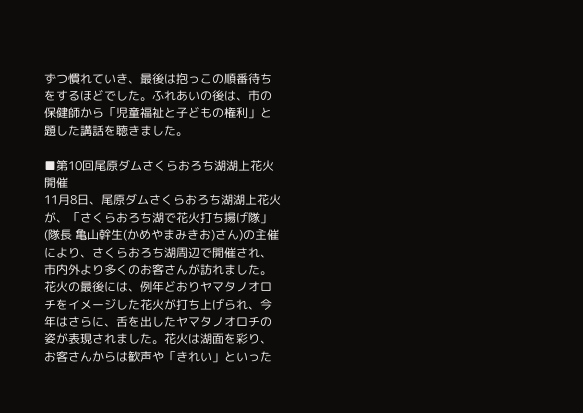ずつ慣れていき、最後は抱っこの順番待ちをするほどでした。ふれあいの後は、市の保健師から「児童福祉と子どもの権利」と題した講話を聴きました。

■第10回尾原ダムさくらおろち湖湖上花火開催
11月8日、尾原ダムさくらおろち湖湖上花火が、「さくらおろち湖で花火打ち揚げ隊」(隊長 亀山幹生(かめやまみきお)さん)の主催により、さくらおろち湖周辺で開催され、市内外より多くのお客さんが訪れました。
花火の最後には、例年どおりヤマタノオロチをイメージした花火が打ち上げられ、今年はさらに、舌を出したヤマタノオロチの姿が表現されました。花火は湖面を彩り、お客さんからは歓声や「きれい」といった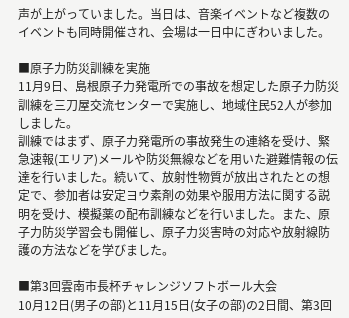声が上がっていました。当日は、音楽イベントなど複数のイベントも同時開催され、会場は一日中にぎわいました。

■原子力防災訓練を実施
11月9日、島根原子力発電所での事故を想定した原子力防災訓練を三刀屋交流センターで実施し、地域住民52人が参加しました。
訓練ではまず、原子力発電所の事故発生の連絡を受け、緊急速報(エリア)メールや防災無線などを用いた避難情報の伝達を行いました。続いて、放射性物質が放出されたとの想定で、参加者は安定ヨウ素剤の効果や服用方法に関する説明を受け、模擬薬の配布訓練などを行いました。また、原子力防災学習会も開催し、原子力災害時の対応や放射線防護の方法などを学びました。

■第3回雲南市長杯チャレンジソフトボール大会
10月12日(男子の部)と11月15日(女子の部)の2日間、第3回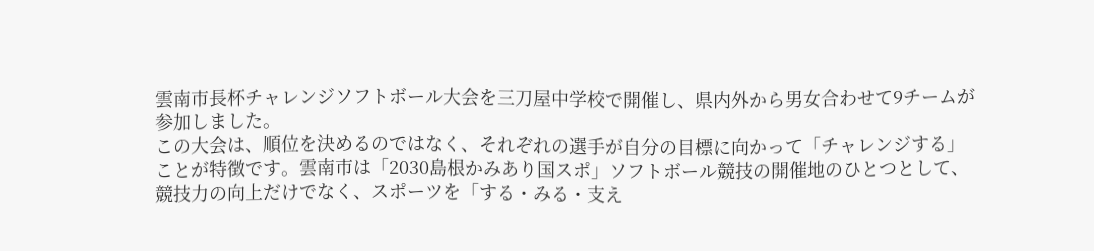雲南市長杯チャレンジソフトボール大会を三刀屋中学校で開催し、県内外から男女合わせて9チームが参加しました。
この大会は、順位を決めるのではなく、それぞれの選手が自分の目標に向かって「チャレンジする」ことが特徴です。雲南市は「2030島根かみあり国スポ」ソフトボール競技の開催地のひとつとして、競技力の向上だけでなく、スポーツを「する・みる・支え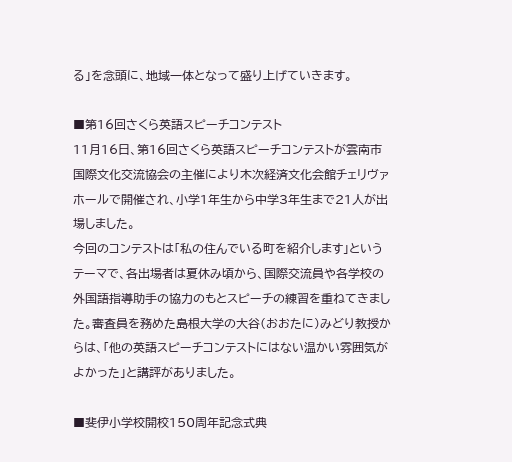る」を念頭に、地域一体となって盛り上げていきます。

■第16回さくら英語スピーチコンテスト
11月16日、第16回さくら英語スピーチコンテストが雲南市国際文化交流協会の主催により木次経済文化会館チェリヴァホールで開催され、小学1年生から中学3年生まで21人が出場しました。
今回のコンテストは「私の住んでいる町を紹介します」というテーマで、各出場者は夏休み頃から、国際交流員や各学校の外国語指導助手の協力のもとスピーチの練習を重ねてきました。審査員を務めた島根大学の大谷(おおたに)みどり教授からは、「他の英語スピーチコンテストにはない温かい雰囲気がよかった」と講評がありました。

■斐伊小学校開校150周年記念式典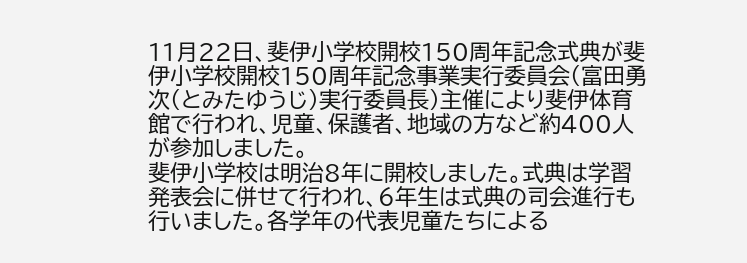11月22日、斐伊小学校開校150周年記念式典が斐伊小学校開校150周年記念事業実行委員会(富田勇次(とみたゆうじ)実行委員長)主催により斐伊体育館で行われ、児童、保護者、地域の方など約400人が参加しました。
斐伊小学校は明治8年に開校しました。式典は学習発表会に併せて行われ、6年生は式典の司会進行も行いました。各学年の代表児童たちによる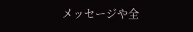メッセージや全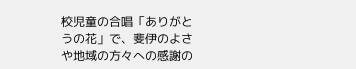校児童の合唱「ありがとうの花」で、斐伊のよさや地域の方々への感謝の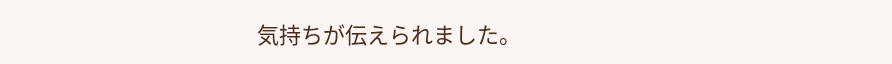気持ちが伝えられました。